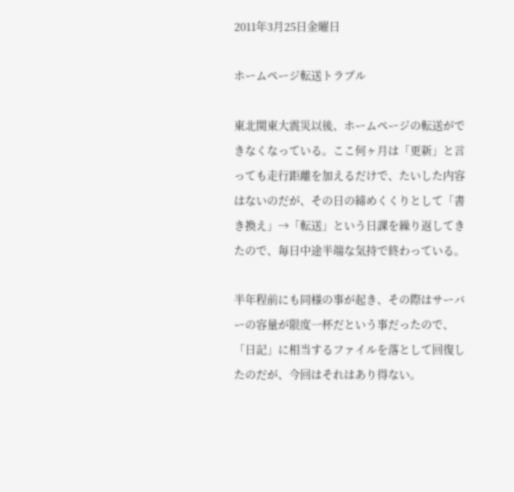2011年3月25日金曜日

ホームページ転送トラブル

東北関東大震災以後、ホームページの転送ができなくなっている。ここ何ヶ月は「更新」と言っても走行距離を加えるだけで、たいした内容はないのだが、その日の締めくくりとして「書き換え」→「転送」という日課を繰り返してきたので、毎日中途半端な気持で終わっている。

半年程前にも同様の事が起き、その際はサーバーの容量が限度一杯だという事だったので、「日記」に相当するファイルを落として回復したのだが、今回はそれはあり得ない。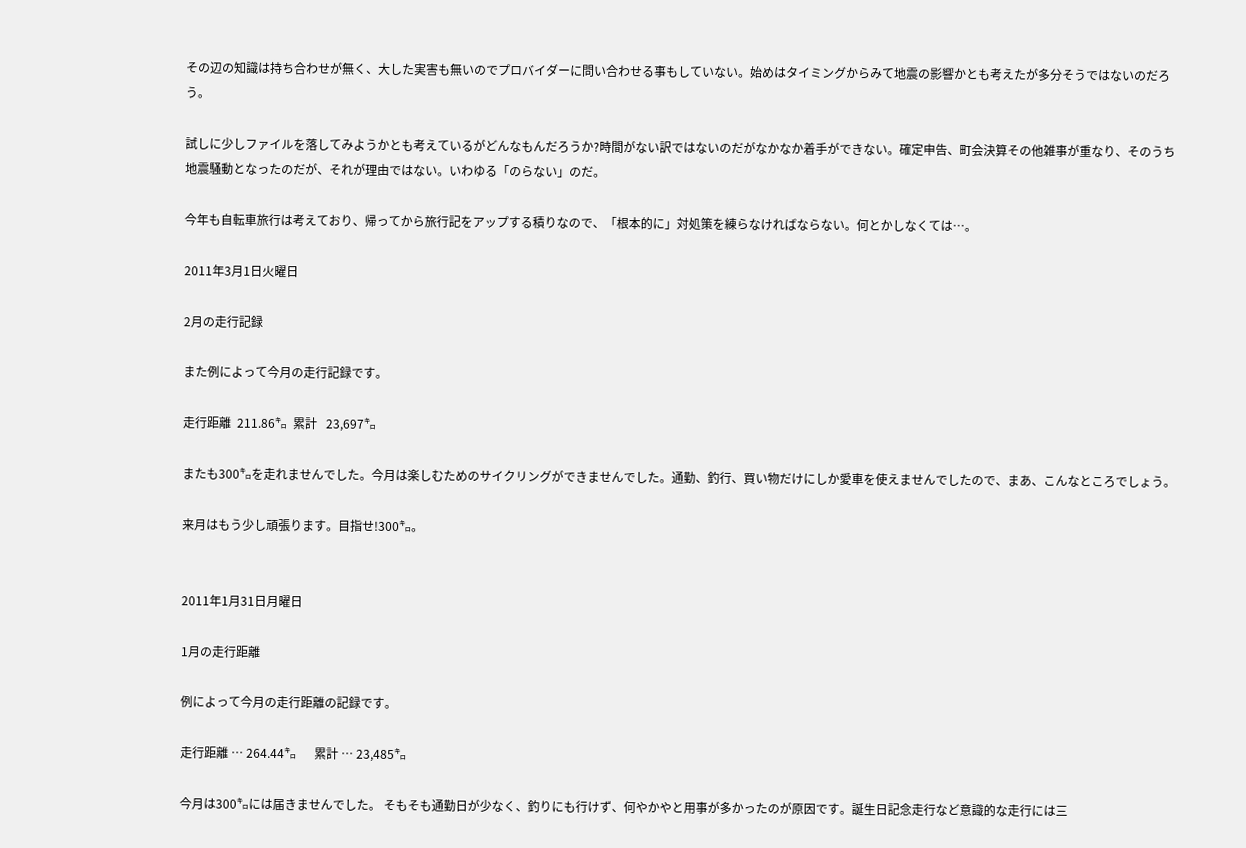その辺の知識は持ち合わせが無く、大した実害も無いのでプロバイダーに問い合わせる事もしていない。始めはタイミングからみて地震の影響かとも考えたが多分そうではないのだろう。

試しに少しファイルを落してみようかとも考えているがどんなもんだろうか?時間がない訳ではないのだがなかなか着手ができない。確定申告、町会決算その他雑事が重なり、そのうち地震騒動となったのだが、それが理由ではない。いわゆる「のらない」のだ。

今年も自転車旅行は考えており、帰ってから旅行記をアップする積りなので、「根本的に」対処策を練らなければならない。何とかしなくては…。

2011年3月1日火曜日

2月の走行記録

また例によって今月の走行記録です。

走行距離  211.86㌔  累計   23,697㌔

またも300㌔を走れませんでした。今月は楽しむためのサイクリングができませんでした。通勤、釣行、買い物だけにしか愛車を使えませんでしたので、まあ、こんなところでしょう。

来月はもう少し頑張ります。目指せ!300㌔。


2011年1月31日月曜日

1月の走行距離

例によって今月の走行距離の記録です。

走行距離 … 264.44㌔      累計 … 23,485㌔

今月は300㌔には届きませんでした。 そもそも通勤日が少なく、釣りにも行けず、何やかやと用事が多かったのが原因です。誕生日記念走行など意識的な走行には三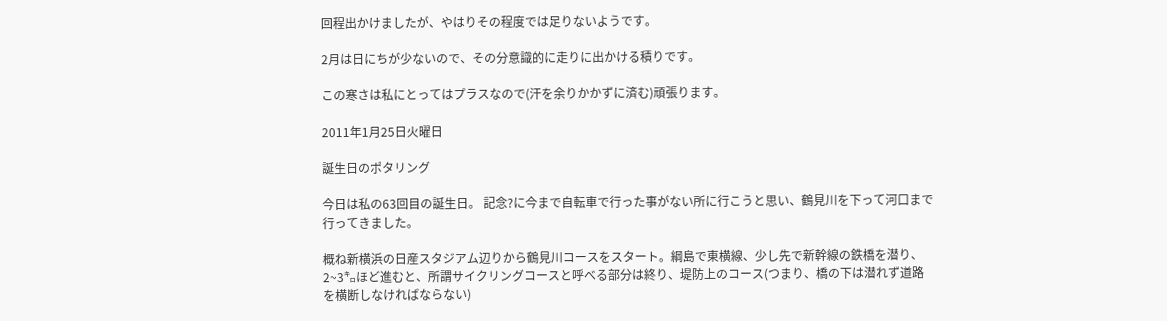回程出かけましたが、やはりその程度では足りないようです。

2月は日にちが少ないので、その分意識的に走りに出かける積りです。

この寒さは私にとってはプラスなので(汗を余りかかずに済む)頑張ります。

2011年1月25日火曜日

誕生日のポタリング

今日は私の63回目の誕生日。 記念?に今まで自転車で行った事がない所に行こうと思い、鶴見川を下って河口まで行ってきました。

概ね新横浜の日産スタジアム辺りから鶴見川コースをスタート。綱島で東横線、少し先で新幹線の鉄橋を潜り、2~3㌔ほど進むと、所謂サイクリングコースと呼べる部分は終り、堤防上のコース(つまり、橋の下は潜れず道路を横断しなければならない)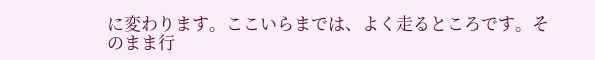に変わります。ここいらまでは、よく走るところです。そのまま行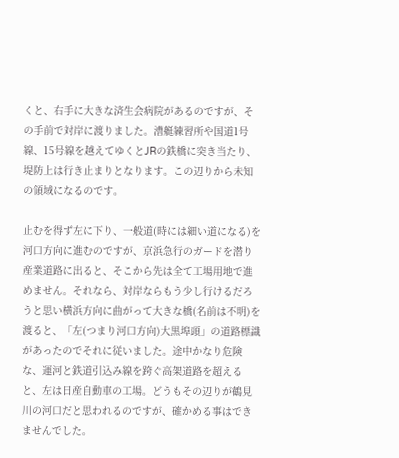くと、右手に大きな済生会病院があるのですが、その手前で対岸に渡りました。漕艇練習所や国道1号線、15号線を越えてゆくとJRの鉄橋に突き当たり、堤防上は行き止まりとなります。この辺りから未知の領域になるのです。

止むを得ず左に下り、一般道(時には細い道になる)を河口方向に進むのですが、京浜急行のガードを潜り産業道路に出ると、そこから先は全て工場用地で進めません。それなら、対岸ならもう少し行けるだろうと思い横浜方向に曲がって大きな橋(名前は不明)を渡ると、「左(つまり河口方向)大黒埠頭」の道路標識があったのでそれに従いました。途中かなり危険な、運河と鉄道引込み線を跨ぐ高架道路を超えると、左は日産自動車の工場。どうもその辺りが鶴見川の河口だと思われるのですが、確かめる事はできませんでした。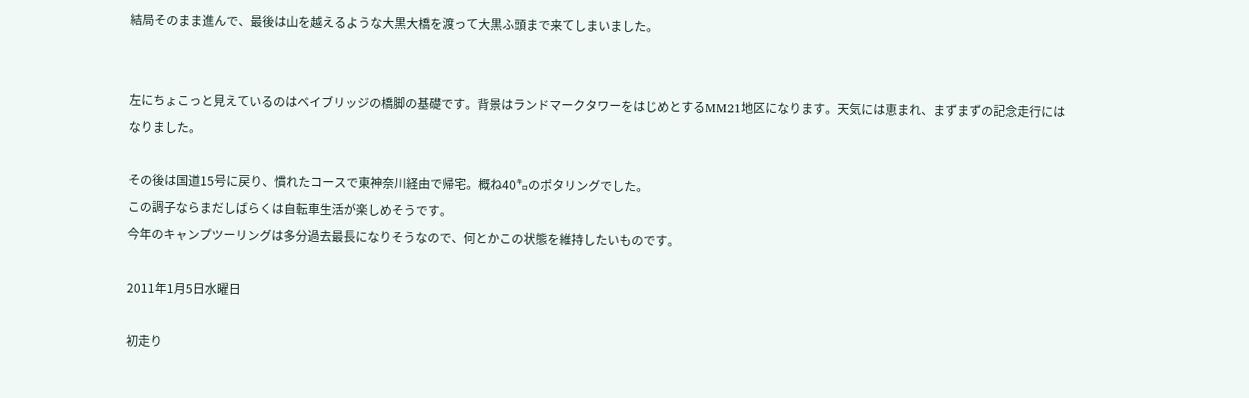結局そのまま進んで、最後は山を越えるような大黒大橋を渡って大黒ふ頭まで来てしまいました。


左にちょこっと見えているのはベイブリッジの橋脚の基礎です。背景はランドマークタワーをはじめとするMM21地区になります。天気には恵まれ、まずまずの記念走行にはなりました。

その後は国道15号に戻り、慣れたコースで東神奈川経由で帰宅。概ね40㌔のポタリングでした。
この調子ならまだしばらくは自転車生活が楽しめそうです。
今年のキャンプツーリングは多分過去最長になりそうなので、何とかこの状態を維持したいものです。

2011年1月5日水曜日

初走り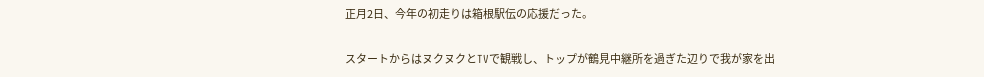正月2日、今年の初走りは箱根駅伝の応援だった。

スタートからはヌクヌクとTVで観戦し、トップが鶴見中継所を過ぎた辺りで我が家を出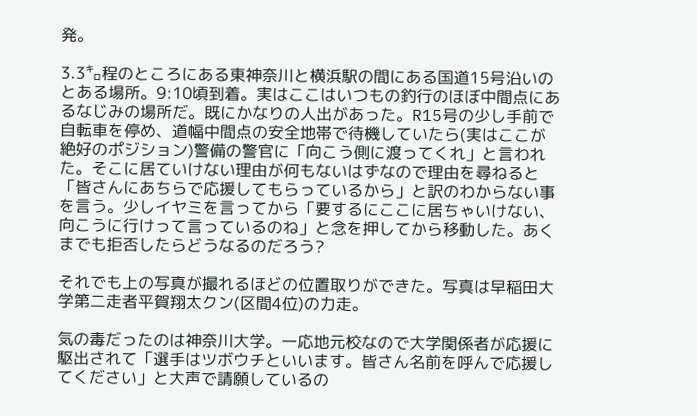発。

3.3㌔程のところにある東神奈川と横浜駅の間にある国道15号沿いのとある場所。9:10頃到着。実はここはいつもの釣行のほぼ中間点にあるなじみの場所だ。既にかなりの人出があった。R15号の少し手前で自転車を停め、道幅中間点の安全地帯で待機していたら(実はここが絶好のポジション)警備の警官に「向こう側に渡ってくれ」と言われた。そこに居ていけない理由が何もないはずなので理由を尋ねると「皆さんにあちらで応援してもらっているから」と訳のわからない事を言う。少しイヤミを言ってから「要するにここに居ちゃいけない、向こうに行けって言っているのね」と念を押してから移動した。あくまでも拒否したらどうなるのだろう?

それでも上の写真が撮れるほどの位置取りができた。写真は早稲田大学第二走者平賀翔太クン(区間4位)の力走。

気の毒だったのは神奈川大学。一応地元校なので大学関係者が応援に駆出されて「選手はツボウチといいます。皆さん名前を呼んで応援してください」と大声で請願しているの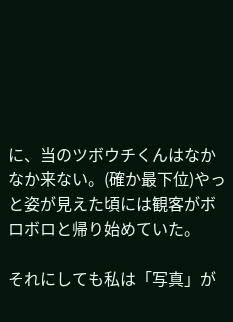に、当のツボウチくんはなかなか来ない。(確か最下位)やっと姿が見えた頃には観客がボロボロと帰り始めていた。

それにしても私は「写真」が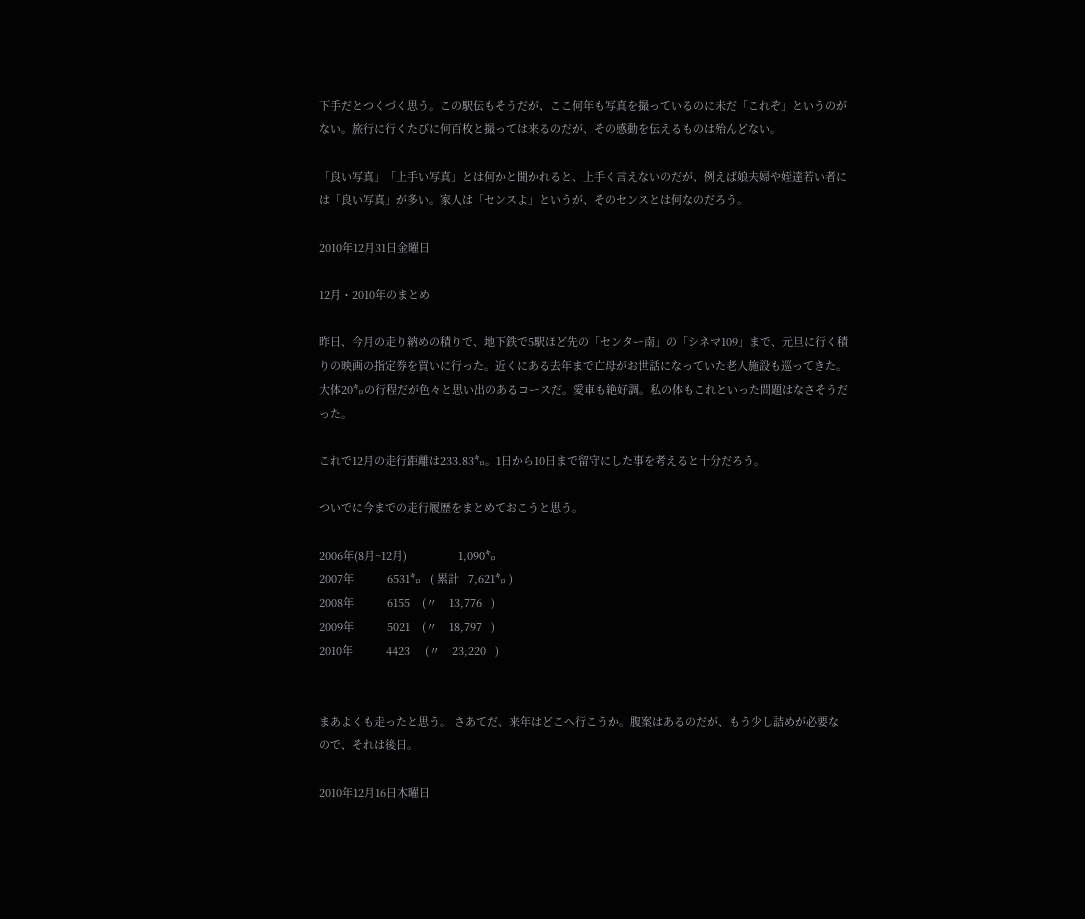下手だとつくづく思う。この駅伝もそうだが、ここ何年も写真を撮っているのに未だ「これぞ」というのがない。旅行に行くたびに何百枚と撮っては来るのだが、その感動を伝えるものは殆んどない。

「良い写真」「上手い写真」とは何かと聞かれると、上手く言えないのだが、例えば娘夫婦や姪達若い者には「良い写真」が多い。家人は「センスよ」というが、そのセンスとは何なのだろう。

2010年12月31日金曜日

12月・2010年のまとめ

昨日、今月の走り納めの積りで、地下鉄で5駅ほど先の「センター南」の「シネマ109」まで、元旦に行く積りの映画の指定券を買いに行った。近くにある去年まで亡母がお世話になっていた老人施設も巡ってきた。大体20㌔の行程だが色々と思い出のあるコースだ。愛車も絶好調。私の体もこれといった問題はなさそうだった。

これで12月の走行距離は233.83㌔。1日から10日まで留守にした事を考えると十分だろう。

ついでに今までの走行履歴をまとめておこうと思う。

2006年(8月~12月)                 1,090㌔
2007年           6531㌔   ( 累計   7,621㌔ )
2008年           6155    (〃    13,776   )
2009年           5021    (〃    18,797   )
2010年           4423     (〃    23,220   )


まあよくも走ったと思う。 さあてだ、来年はどこへ行こうか。腹案はあるのだが、もう少し詰めが必要なので、それは後日。

2010年12月16日木曜日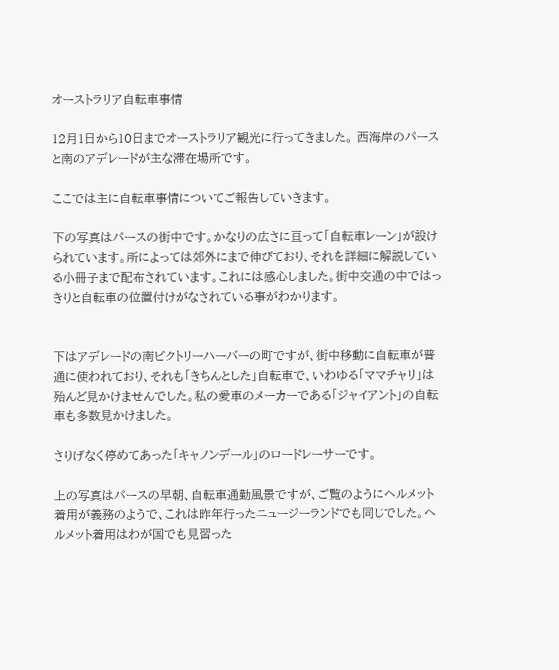オーストラリア自転車事情

12月1日から10日までオーストラリア観光に行ってきました。 西海岸のパースと南のアデレードが主な滞在場所です。

ここでは主に自転車事情についてご報告していきます。

下の写真はパースの街中です。かなりの広さに亘って「自転車レーン」が設けられています。所によっては郊外にまで伸びており、それを詳細に解説している小冊子まで配布されています。これには感心しました。街中交通の中ではっきりと自転車の位置付けがなされている事がわかります。


下はアデレードの南ビクトリーハーバーの町ですが、街中移動に自転車が普通に使われており、それも「きちんとした」自転車で、いわゆる「ママチャリ」は殆んど見かけませんでした。私の愛車のメーカーである「ジャイアント」の自転車も多数見かけました。

さりげなく停めてあった「キャノンデール」のロードレーサーです。

上の写真はパースの早朝、自転車通勤風景ですが、ご覧のようにヘルメット着用が義務のようで、これは昨年行ったニュージーランドでも同じでした。ヘルメット着用はわが国でも見習った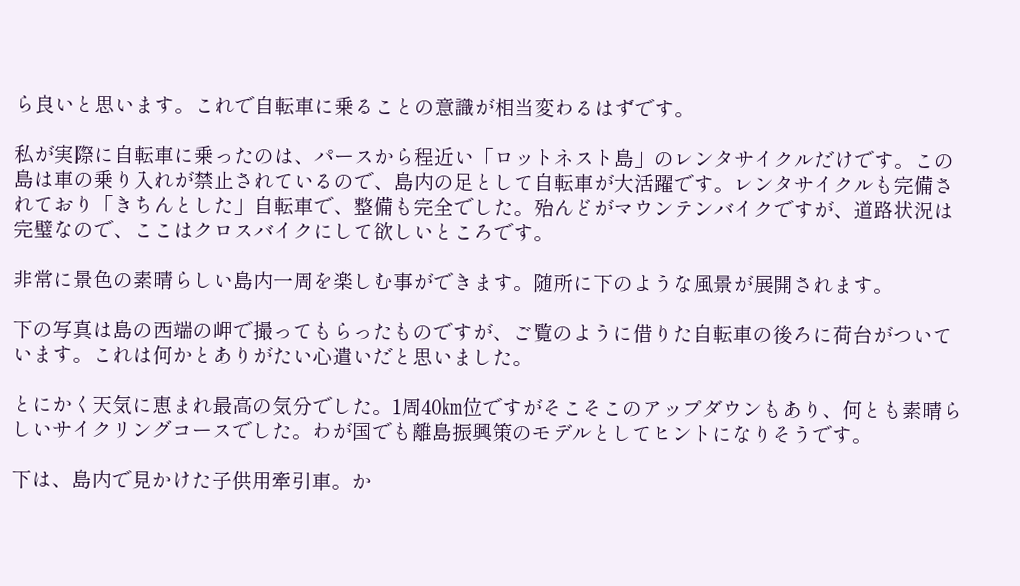ら良いと思います。これで自転車に乗ることの意識が相当変わるはずです。

私が実際に自転車に乗ったのは、パースから程近い「ロットネスト島」のレンタサイクルだけです。この島は車の乗り入れが禁止されているので、島内の足として自転車が大活躍です。レンタサイクルも完備されており「きちんとした」自転車で、整備も完全でした。殆んどがマウンテンバイクですが、道路状況は完璧なので、ここはクロスバイクにして欲しいところです。

非常に景色の素晴らしい島内一周を楽しむ事ができます。随所に下のような風景が展開されます。

下の写真は島の西端の岬で撮ってもらったものですが、ご覧のように借りた自転車の後ろに荷台がついています。これは何かとありがたい心遣いだと思いました。

とにかく天気に恵まれ最高の気分でした。1周40㎞位ですがそこそこのアップダウンもあり、何とも素晴らしいサイクリングコースでした。わが国でも離島振興策のモデルとしてヒントになりそうです。

下は、島内で見かけた子供用牽引車。か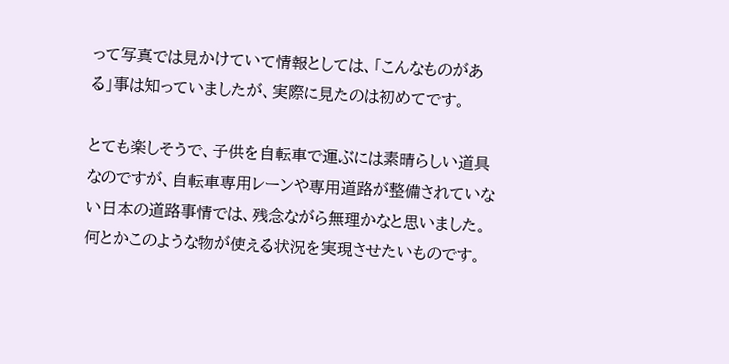って写真では見かけていて情報としては、「こんなものがある」事は知っていましたが、実際に見たのは初めてです。

とても楽しそうで、子供を自転車で運ぶには素晴らしい道具なのですが、自転車専用レーンや専用道路が整備されていない日本の道路事情では、残念ながら無理かなと思いました。何とかこのような物が使える状況を実現させたいものです。